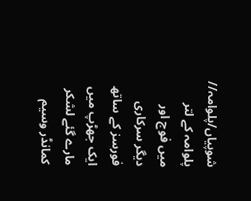شوپیاں/پلوامہ// پلوامہ کے لتر میں فوج اور دیگر سرکاری فورسز کے ساتھ ایک جھڑپ میں مارے گئے لشکر کمانڈر وسیم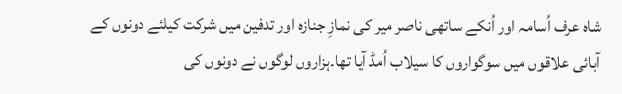شاہ عرف اُسامہ اور اُنکے ساتھی ناصر میر کی نمازِ جنازہ اور تدفین میں شرکت کیلئے دونوں کے آبائی علاقوں میں سوگواروں کا سیلاب اُمڈ آیا تھا۔ہزاروں لوگوں نے دونوں کی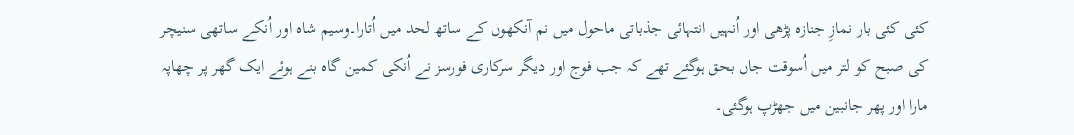کئی کئی بار نمازِ جنازہ پڑھی اور اُنہیں انتہائی جذباتی ماحول میں نم آنکھوں کے ساتھ لحد میں اُتارا۔وسیم شاہ اور اُنکے ساتھی سنیچر کی صبح کو لتر میں اُسوقت جاں بحق ہوگئے تھے کہ جب فوج اور دیگر سرکاری فورسز نے اُنکی کمین گاہ بنے ہوئے ایک گھر پر چھاپہ مارا اور پھر جانبین میں جھڑپ ہوگئی۔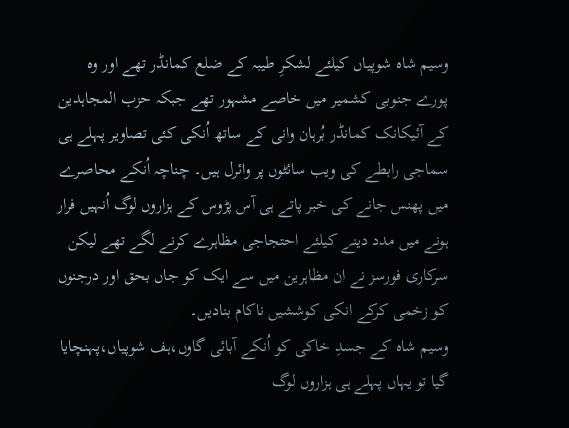وسیم شاہ شوپیاں کیلئے لشکرِ طیبہ کے ضلع کمانڈر تھے اور وہ پورے جنوبی کشمیر میں خاصے مشہور تھے جبکہ حزب المجاہدین کے آئیکانک کمانڈر بُرہان وانی کے ساتھ اُنکی کئی تصاویر پہلے ہی سماجی رابطے کی ویب سائٹوں پر وائرل ہیں۔ چناچہ اُنکے محاصرے میں پھنس جانے کی خبر پاتے ہی آس پڑوس کے ہزاروں لوگ اُنہیں فرار ہونے میں مدد دینے کیلئے احتجاجی مظاہرے کرنے لگے تھے لیکن سرکاری فورسز نے ان مظاہرین میں سے ایک کو جاں بحق اور درجنوں کو زخمی کرکے انکی کوششیں ناکام بنادیں۔
وسیم شاہ کے جسدِ خاکی کو اُنکے آبائی گاوں،ہف شوپیاں،پہنچایا گیا تو یہاں پہلے ہی ہزاروں لوگ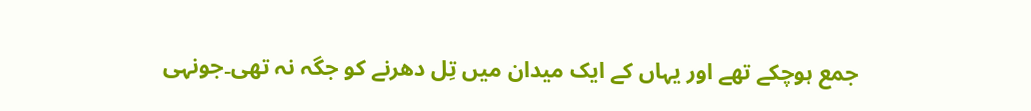جمع ہوچکے تھے اور یہاں کے ایک میدان میں تِل دھرنے کو جگہ نہ تھی۔جونہی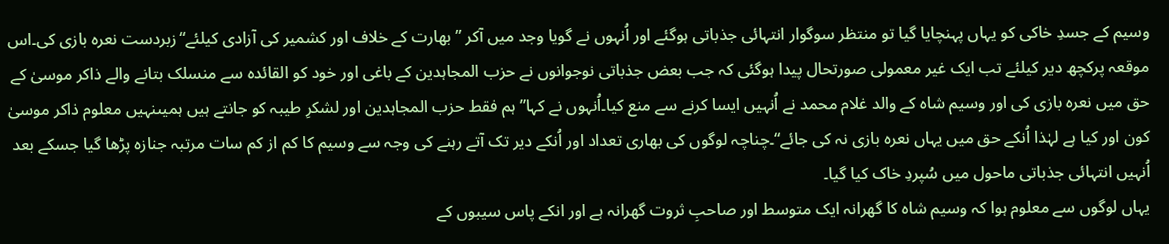وسیم کے جسدِ خاکی کو یہاں پہنچایا گیا تو منتظر سوگوار انتہائی جذباتی ہوگئے اور اُنہوں نے گویا وجد میں آکر ”بھارت کے خلاف اور کشمیر کی آزادی کیلئے“زبردست نعرہ بازی کی۔اس موقعہ پرکچھ دیر کیلئے تب ایک غیر معمولی صورتحال پیدا ہوگئی کہ جب بعض جذباتی نوجوانوں نے حزب المجاہدین کے باغی اور خود کو القائدہ سے منسلک بتانے والے ذاکر موسیٰ کے حق میں نعرہ بازی کی اور وسیم شاہ کے والد غلام محمد نے اُنہیں ایسا کرنے سے منع کیا۔اُنہوں نے کہا”ہم فقط حزب المجاہدین اور لشکرِ طیبہ کو جانتے ہیں ہمیںنہیں معلوم ذاکر موسیٰ کون اور کیا ہے لہٰذا اُنکے حق میں یہاں نعرہ بازی نہ کی جائے“۔چناچہ لوگوں کی بھاری تعداد اور اُنکے دیر تک آتے رہنے کی وجہ سے وسیم کا کم از کم سات مرتبہ جنازہ پڑھا گیا جسکے بعد اُنہیں انتہائی جذباتی ماحول میں سُپردِ خاک کیا گیا۔
یہاں لوگوں سے معلوم ہوا کہ وسیم شاہ کا گھرانہ ایک متوسط اور صاحبِ ثروت گھرانہ ہے اور انکے پاس سیبوں کے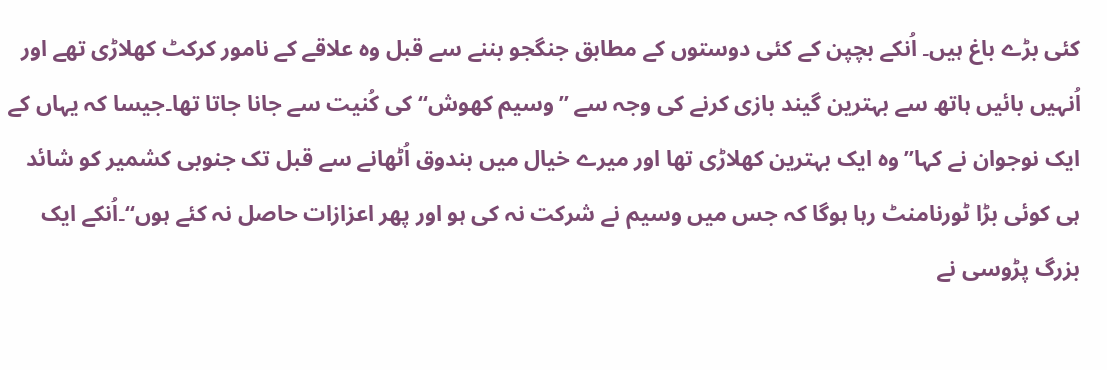کئی بڑے باغ ہیں۔ اُنکے بچپن کے کئی دوستوں کے مطابق جنگجو بننے سے قبل وہ علاقے کے نامور کرکٹ کھلاڑی تھے اور اُنہیں بائیں ہاتھ سے بہترین گیند بازی کرنے کی وجہ سے ”وسیم کھوش“کی کُنیت سے جانا جاتا تھا۔جیسا کہ یہاں کے ایک نوجوان نے کہا”وہ ایک بہترین کھلاڑی تھا اور میرے خیال میں بندوق اُٹھانے سے قبل تک جنوبی کشمیر کو شائد ہی کوئی بڑا ٹورنامنٹ رہا ہوگا کہ جس میں وسیم نے شرکت نہ کی ہو اور پھر اعزازات حاصل نہ کئے ہوں“۔اُنکے ایک بزرگ پڑوسی نے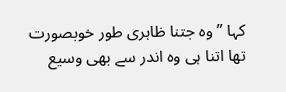کہا ”وہ جتنا ظاہری طور خوبصورت تھا اتنا ہی وہ اندر سے بھی وسیع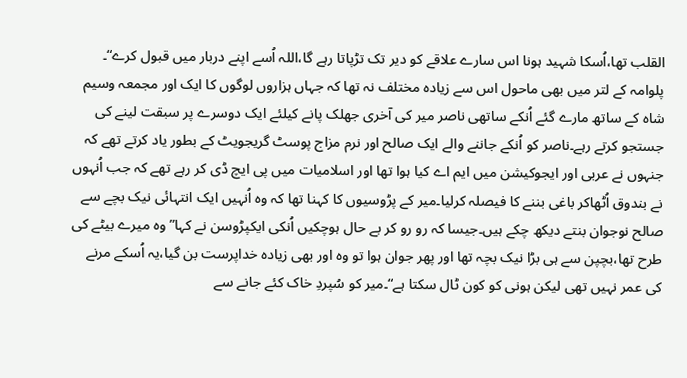القلب تھا،اُسکا شہید ہونا اس سارے علاقے کو دیر تک تڑپاتا رہے گا،اللہ اُسے اپنے دربار میں قبول کرے“۔
پلوامہ کے لتر میں بھی ماحول اس سے زیادہ مختلف نہ تھا کہ جہاں ہزاروں لوگوں کا ایک اور مجمعہ وسیم شاہ کے ساتھ مارے گئے اُنکے ساتھی ناصر میر کی آخری جھلک پانے کیلئے ایک دوسرے پر سبقت لینے کی جستجو کرتے رہے۔ناصر کو اُنکے جاننے والے ایک صالح اور نرم مزاج پوسٹ گریجویٹ کے بطور یاد کرتے تھے کہ جنہوں نے عربی اور ایجوکیشن میں ایم اے کیا ہوا تھا اور اسلامیات میں پی ایچ ڈی کر رہے تھے کہ جب اُنہوں نے بندوق اُٹھاکر باغی بننے کا فیصلہ کرلیا۔میر کے پڑوسیوں کا کہنا تھا کہ وہ اُنہیں ایک انتہائی نیک بچے سے صالح نوجوان بنتے دیکھ چکے ہیں۔جیسا کہ رو رو کر بے حال ہوچکیں اُنکی ایکپڑوسن نے کہا”وہ میرے بیٹے کی طرح تھا،بچپن سے ہی بڑا نیک بچہ تھا اور پھر جوان ہوا تو وہ اور بھی زیادہ خداپرست بن گیا،یہ اُسکے مرنے کی عمر نہیں تھی لیکن ہونی کو کون ٹال سکتا ہے“۔میر کو سُپردِ خاک کئے جانے سے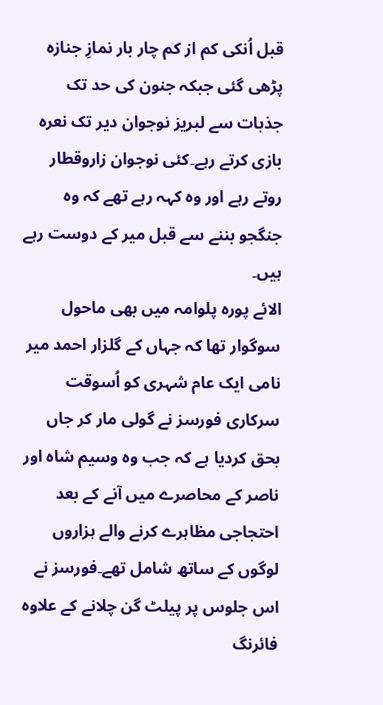قبل اُنکی کم از کم چار بار نمازِ جنازہ پڑھی گئی جبکہ جنون کی حد تک جذبات سے لبریز نوجوان دیر تک نعرہ بازی کرتے رہے۔کئی نوجوان زاروقطار روتے رہے اور وہ کہہ رہے تھے کہ وہ جنگجو بننے سے قبل میر کے دوست رہے ہیں۔
الائے پورہ پلوامہ میں بھی ماحول سوگوار تھا کہ جہاں کے گلزار احمد میر نامی ایک عام شہری کو اُسوقت سرکاری فورسز نے گولی مار کر جاں بحق کردیا ہے کہ جب وہ وسیم شاہ اور ناصر کے محاصرے میں آنے کے بعد احتجاجی مظاہرے کرنے والے ہزاروں لوگوں کے ساتھ شامل تھے۔فورسز نے اس جلوس پر پیلٹ گن چلانے کے علاوہ فائرنگ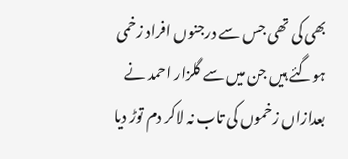بھی کی تھی جس سے درجنوں افراد زخمی ہوگئے ہیں جن میں سے گلزار احمد نے بعدازاں زخموں کی تاب نہ لاکر دم توڑ دیا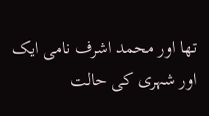تھا اور محمد اشرف نامی ایک اور شہری کی حالت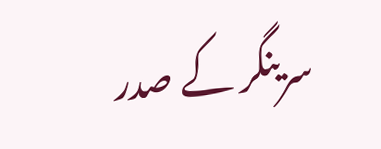سرینگر کے صدر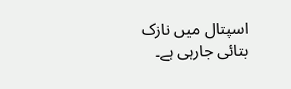اسپتال میں نازک بتائی جارہی ہے۔